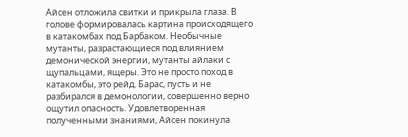Айсен отложила свитки и прикрыла глаза. В голове формировалась картина происходящего в катакомбах под Барбаком. Необычные мутанты, разрастающиеся под влиянием демонической энергии, мутанты айлаки с щупальцами, ящеры. Это не просто поход в катакомбы, это рейд. Барас, пусть и не разбирался в демонологии, совершенно верно ощутил опасность. Удовлетворенная полученными знаниями, Айсен покинула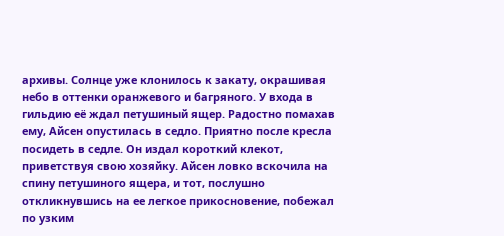архивы. Солнце уже клонилось к закату, окрашивая небо в оттенки оранжевого и багряного. У входа в гильдию её ждал петушиный ящер. Радостно помахав ему, Айсен опустилась в седло. Приятно после кресла посидеть в седле. Он издал короткий клекот, приветствуя свою хозяйку. Айсен ловко вскочила на спину петушиного ящера, и тот, послушно откликнувшись на ее легкое прикосновение, побежал по узким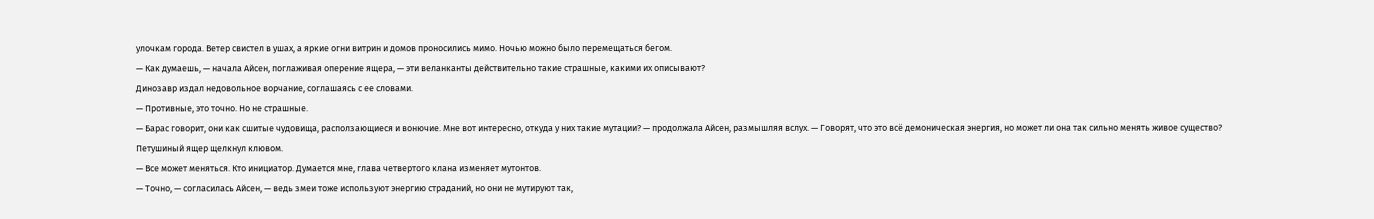улочкам города. Ветер свистел в ушах, а яркие огни витрин и домов проносились мимо. Ночью можно было перемещаться бегом.
— Как думаешь, — начала Айсен, поглаживая оперение ящера, — эти веланканты действительно такие страшные, какими их описывают?
Динозавр издал недовольное ворчание, соглашаясь с ее словами.
— Противные, это точно. Но не страшные.
— Барас говорит, они как сшитые чудовища, расползающиеся и вонючие. Мне вот интересно, откуда у них такие мутации? — продолжала Айсен, размышляя вслух. — Говорят, что это всё демоническая энергия, но может ли она так сильно менять живое существо?
Петушиный ящер щелкнул клювом.
— Все может меняться. Кто инициатор. Думается мне, глава четвертого клана изменяет мутонтов.
— Точно, — согласилась Айсен, — ведь змеи тоже используют энергию страданий, но они не мутируют так,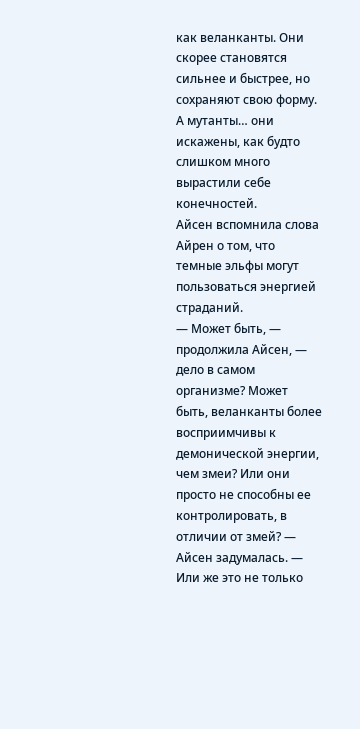как веланканты. Они скорее становятся сильнее и быстрее, но сохраняют свою форму. А мутанты… они искажены, как будто слишком много вырастили себе конечностей.
Айсен вспомнила слова Айрен о том, что темные эльфы могут пользоваться энергией страданий.
— Может быть, — продолжила Айсен, — дело в самом организме? Может быть, веланканты более восприимчивы к демонической энергии, чем змеи? Или они просто не способны ее контролировать, в отличии от змей? — Айсен задумалась. — Или же это не только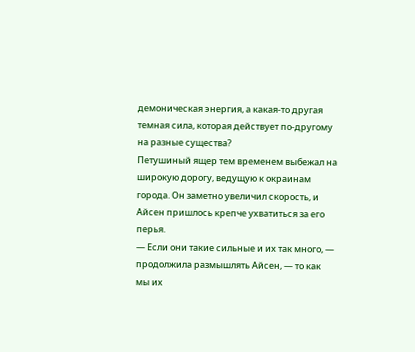демоническая энергия, а какая-то другая темная сила, которая действует по-другому на разные существа?
Петушиный ящер тем временем выбежал на широкую дорогу, ведущую к окраинам города. Он заметно увеличил скорость, и Айсен пришлось крепче ухватиться за его перья.
— Если они такие сильные и их так много, — продолжила размышлять Айсен, — то как мы их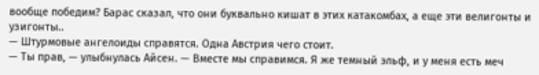вообще победим? Барас сказал, что они буквально кишат в этих катакомбах, а еще эти велигонты и узигонты..
— Штурмовые ангелоиды справятся. Одна Австрия чего стоит.
— Ты прав, — улыбнулась Айсен. — Вместе мы справимся. Я же темный эльф, и у меня есть меч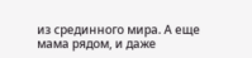из срединного мира. А еще мама рядом, и даже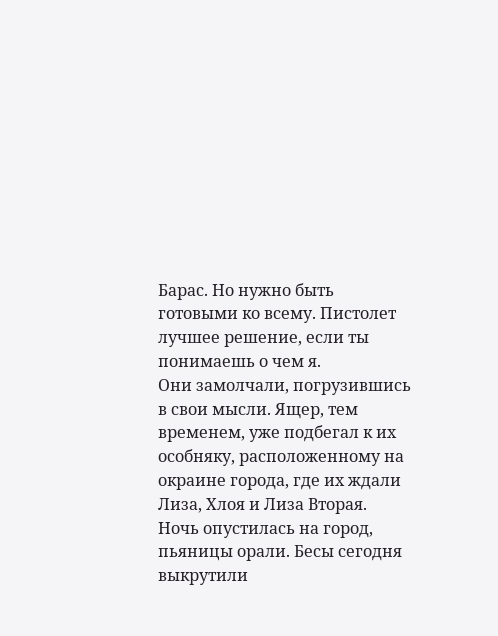Барас. Но нужно быть готовыми ко всему. Пистолет лучшее решение, если ты понимаешь о чем я.
Они замолчали, погрузившись в свои мысли. Ящер, тем временем, уже подбегал к их особняку, расположенному на окраине города, где их ждали Лиза, Хлоя и Лиза Вторая.
Ночь опустилась на город, пьяницы орали. Бесы сегодня выкрутили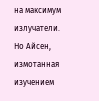на максимум излучатели. Но Айсен, измотанная изучением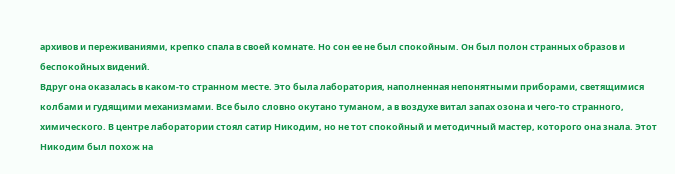архивов и переживаниями, крепко спала в своей комнате. Но сон ее не был спокойным. Он был полон странных образов и беспокойных видений.
Вдруг она оказалась в каком-то странном месте. Это была лаборатория, наполненная непонятными приборами, светящимися колбами и гудящими механизмами. Все было словно окутано туманом, а в воздухе витал запах озона и чего-то странного, химического. В центре лаборатории стоял сатир Никодим, но не тот спокойный и методичный мастер, которого она знала. Этот Никодим был похож на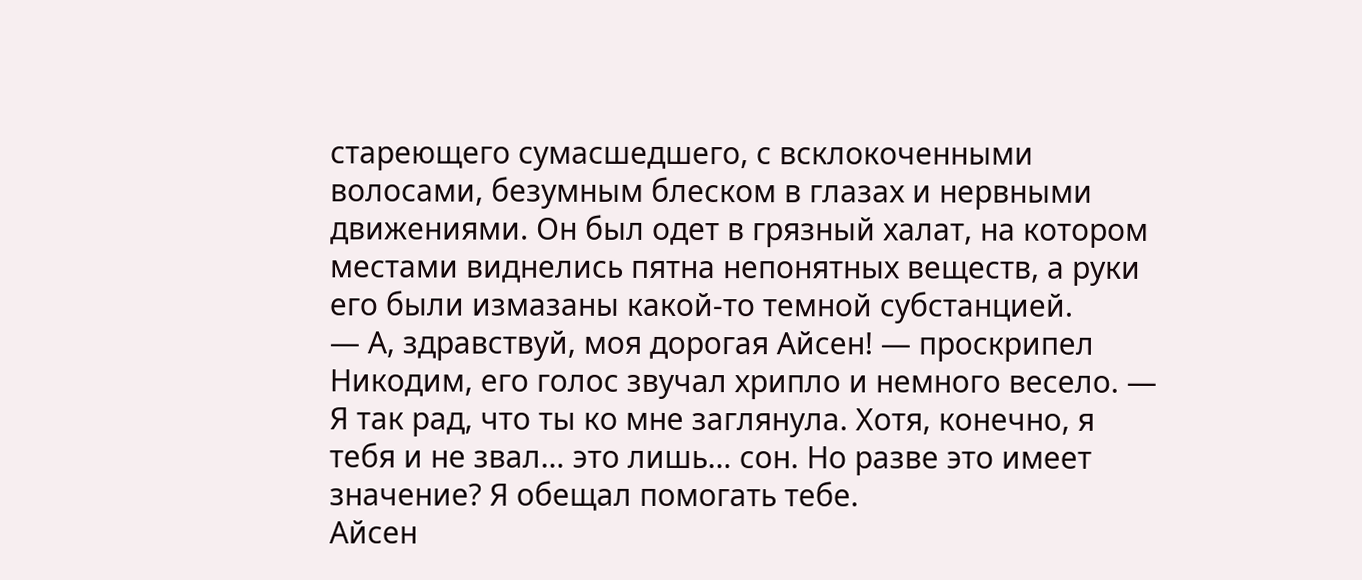стареющего сумасшедшего, с всклокоченными волосами, безумным блеском в глазах и нервными движениями. Он был одет в грязный халат, на котором местами виднелись пятна непонятных веществ, а руки его были измазаны какой-то темной субстанцией.
— А, здравствуй, моя дорогая Айсен! — проскрипел Никодим, его голос звучал хрипло и немного весело. — Я так рад, что ты ко мне заглянула. Хотя, конечно, я тебя и не звал… это лишь… сон. Но разве это имеет значение? Я обещал помогать тебе.
Айсен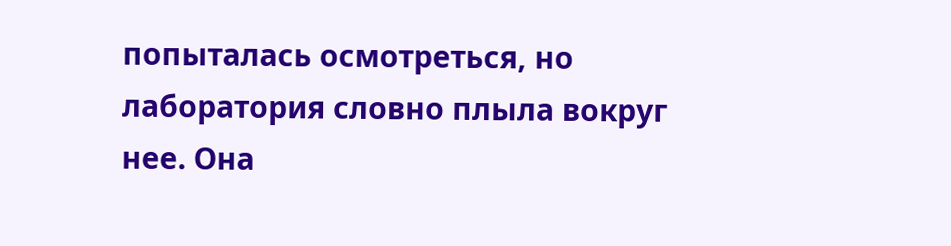попыталась осмотреться, но лаборатория словно плыла вокруг нее. Она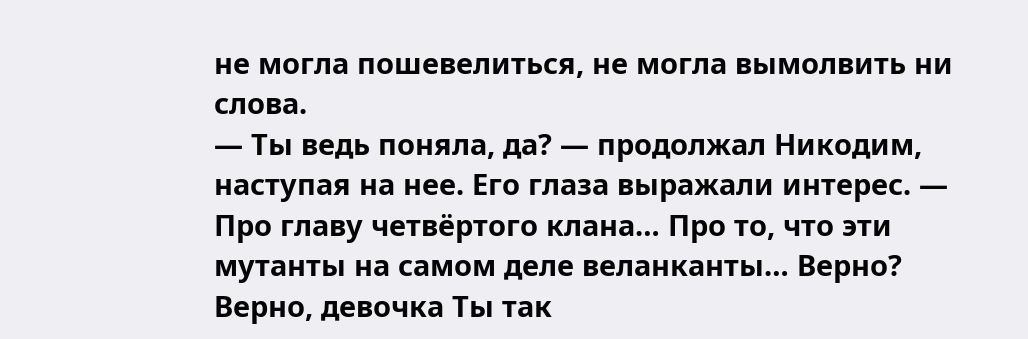не могла пошевелиться, не могла вымолвить ни слова.
— Ты ведь поняла, да? — продолжал Никодим, наступая на нее. Его глаза выражали интерес. — Про главу четвёртого клана… Про то, что эти мутанты на самом деле веланканты… Верно? Верно, девочка Ты так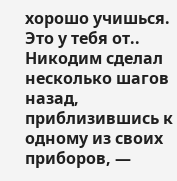хорошо учишься. Это у тебя от..
Никодим сделал несколько шагов назад, приблизившись к одному из своих приборов, —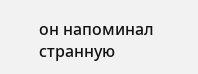он напоминал странную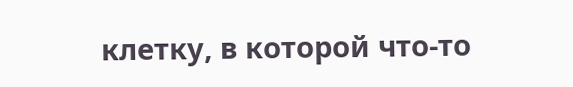клетку, в которой что-то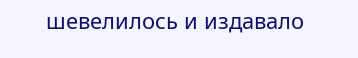шевелилось и издавало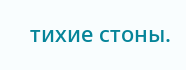тихие стоны.